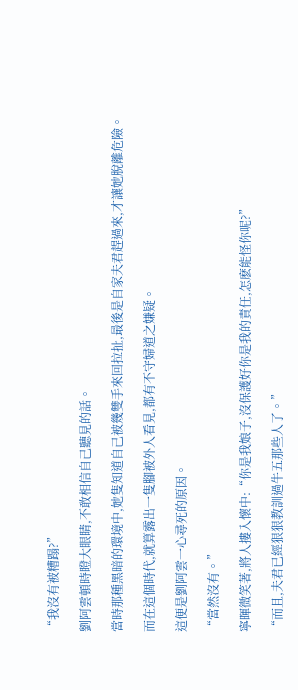“我沒有被糟蹋?”

劉阿雲頓時瞪大眼睛,不敢相信自己聽見的話。

當時那種黑暗的環境中,她隻知道自己被幾雙手來回拉扯,最後是自家夫君趕過來,才讓她脫離危險。

而在這個時代,就算露出一隻腳被外人看見,都有不守婦道之嫌疑。

這便是劉阿雲一心尋死的原因。

“當然沒有。”

寧暉微笑著,將人摟入懷中:“你是我娘子,沒保護好你是我的責任,怎麽能怪你呢?”

“而且,夫君已經狠狠教訓過牛五那些人了。”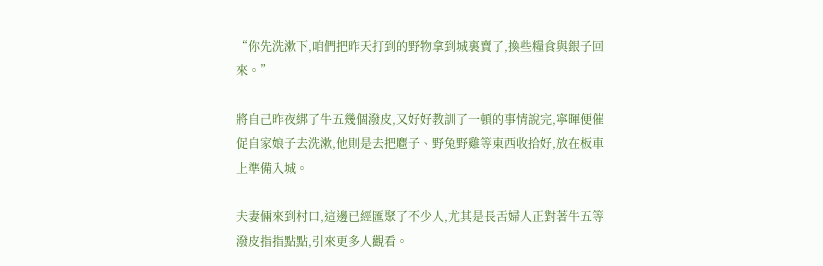“你先洗漱下,咱們把昨天打到的野物拿到城裏賣了,換些糧食與銀子回來。”

將自己昨夜綁了牛五幾個潑皮,又好好教訓了一頓的事情說完,寧暉便催促自家娘子去洗漱,他則是去把麅子、野兔野雞等東西收拾好,放在板車上準備入城。

夫妻倆來到村口,這邊已經匯聚了不少人,尤其是長舌婦人正對著牛五等潑皮指指點點,引來更多人觀看。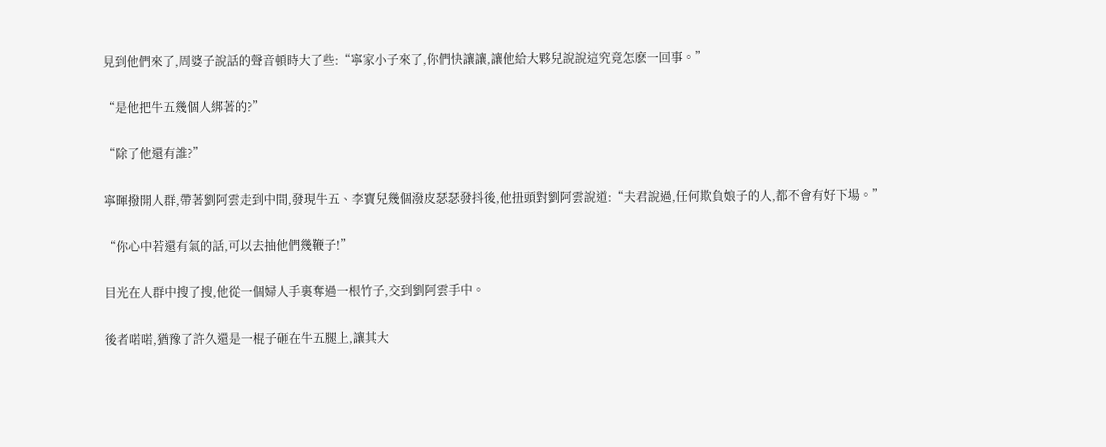見到他們來了,周婆子說話的聲音頓時大了些:“寧家小子來了,你們快讓讓,讓他給大夥兒說說這究竟怎麽一回事。”

“是他把牛五幾個人綁著的?”

“除了他還有誰?”

寧暉撥開人群,帶著劉阿雲走到中間,發現牛五、李寶兒幾個潑皮瑟瑟發抖後,他扭頭對劉阿雲說道:“夫君說過,任何欺負娘子的人,都不會有好下場。”

“你心中若還有氣的話,可以去抽他們幾鞭子!”

目光在人群中搜了搜,他從一個婦人手裏奪過一根竹子,交到劉阿雲手中。

後者喏喏,猶豫了許久還是一棍子砸在牛五腿上,讓其大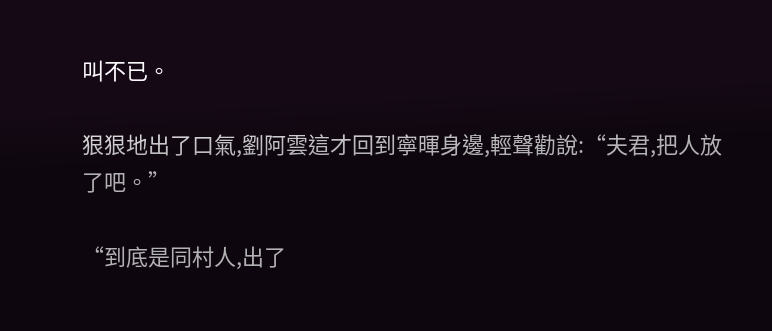叫不已。

狠狠地出了口氣,劉阿雲這才回到寧暉身邊,輕聲勸說:“夫君,把人放了吧。”

“到底是同村人,出了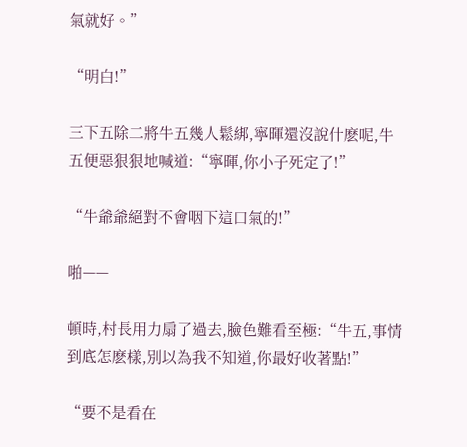氣就好。”

“明白!”

三下五除二將牛五幾人鬆綁,寧暉還沒說什麽呢,牛五便惡狠狠地喊道:“寧暉,你小子死定了!”

“牛爺爺絕對不會咽下這口氣的!”

啪——

頓時,村長用力扇了過去,臉色難看至極:“牛五,事情到底怎麽樣,別以為我不知道,你最好收著點!”

“要不是看在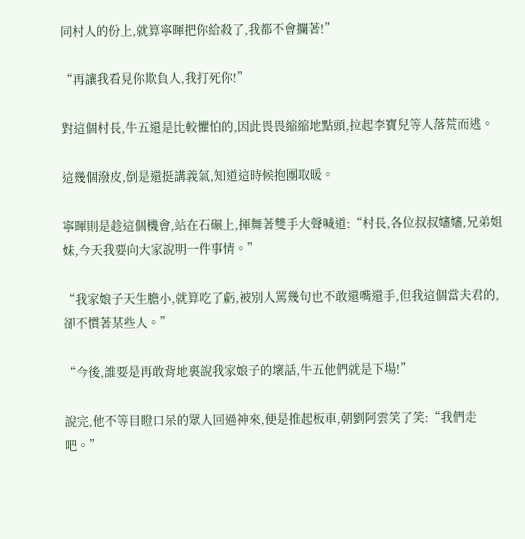同村人的份上,就算寧暉把你給殺了,我都不會攔著!”

“再讓我看見你欺負人,我打死你!”

對這個村長,牛五還是比較懼怕的,因此畏畏縮縮地點頭,拉起李寶兒等人落荒而逃。

這幾個潑皮,倒是還挺講義氣,知道這時候抱團取暖。

寧暉則是趁這個機會,站在石碾上,揮舞著雙手大聲喊道:“村長,各位叔叔嬸嬸,兄弟姐妹,今天我要向大家說明一件事情。”

“我家娘子天生膽小,就算吃了虧,被別人罵幾句也不敢還嘴還手,但我這個當夫君的,卻不慣著某些人。”

“今後,誰要是再敢背地裏說我家娘子的壞話,牛五他們就是下場!”

說完,他不等目瞪口呆的眾人回過神來,便是推起板車,朝劉阿雲笑了笑:“我們走吧。”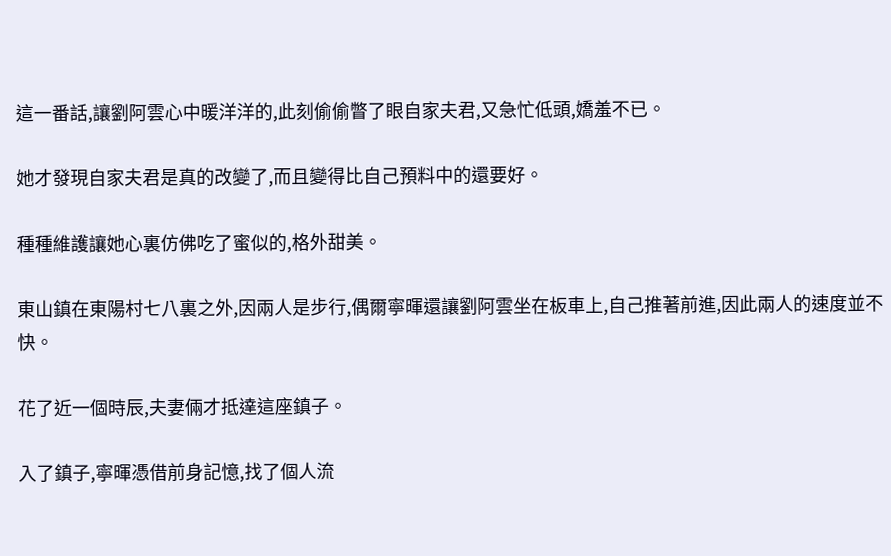這一番話,讓劉阿雲心中暖洋洋的,此刻偷偷瞥了眼自家夫君,又急忙低頭,嬌羞不已。

她才發現自家夫君是真的改變了,而且變得比自己預料中的還要好。

種種維護讓她心裏仿佛吃了蜜似的,格外甜美。

東山鎮在東陽村七八裏之外,因兩人是步行,偶爾寧暉還讓劉阿雲坐在板車上,自己推著前進,因此兩人的速度並不快。

花了近一個時辰,夫妻倆才抵達這座鎮子。

入了鎮子,寧暉憑借前身記憶,找了個人流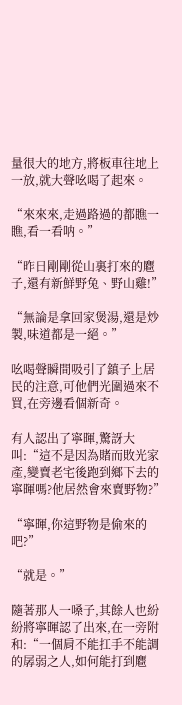量很大的地方,將板車往地上一放,就大聲吆喝了起來。

“來來來,走過路過的都瞧一瞧,看一看呐。”

“昨日剛剛從山裏打來的麅子,還有新鮮野兔、野山雞!”

“無論是拿回家煲湯,還是炒製,味道都是一絕。”

吆喝聲瞬間吸引了鎮子上居民的注意,可他們光圍過來不買,在旁邊看個新奇。

有人認出了寧暉,驚訝大叫:“這不是因為賭而敗光家產,變賣老宅後跑到鄉下去的寧暉嗎?他居然會來賣野物?”

“寧暉,你這野物是偷來的吧?”

“就是。”

隨著那人一嗓子,其餘人也紛紛將寧暉認了出來,在一旁附和:“一個肩不能扛手不能調的孱弱之人,如何能打到麅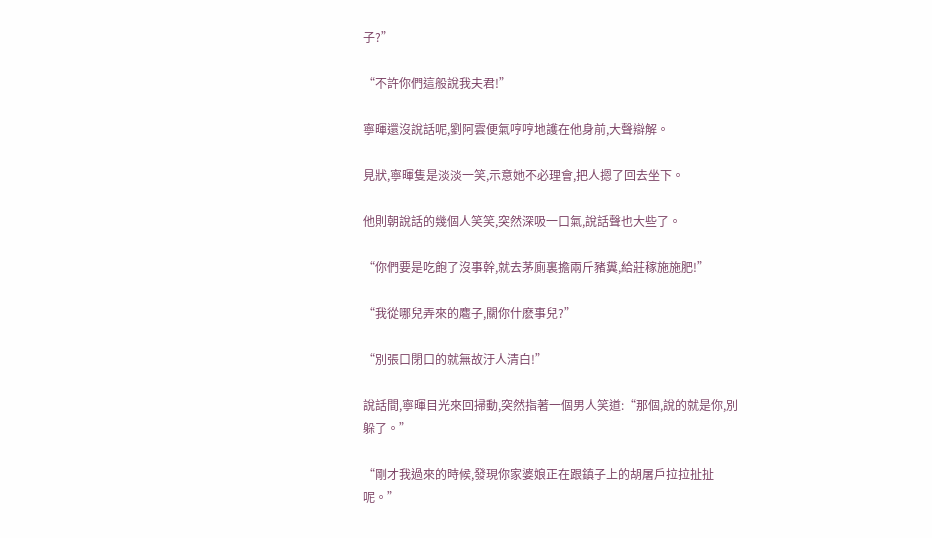子?”

“不許你們這般說我夫君!”

寧暉還沒說話呢,劉阿雲便氣哼哼地護在他身前,大聲辯解。

見狀,寧暉隻是淡淡一笑,示意她不必理會,把人摁了回去坐下。

他則朝說話的幾個人笑笑,突然深吸一口氣,說話聲也大些了。

“你們要是吃飽了沒事幹,就去茅廁裏擔兩斤豬糞,給莊稼施施肥!”

“我從哪兒弄來的麅子,關你什麽事兒?”

“別張口閉口的就無故汙人清白!”

說話間,寧暉目光來回掃動,突然指著一個男人笑道:“那個,說的就是你,別躲了。”

“剛才我過來的時候,發現你家婆娘正在跟鎮子上的胡屠戶拉拉扯扯呢。”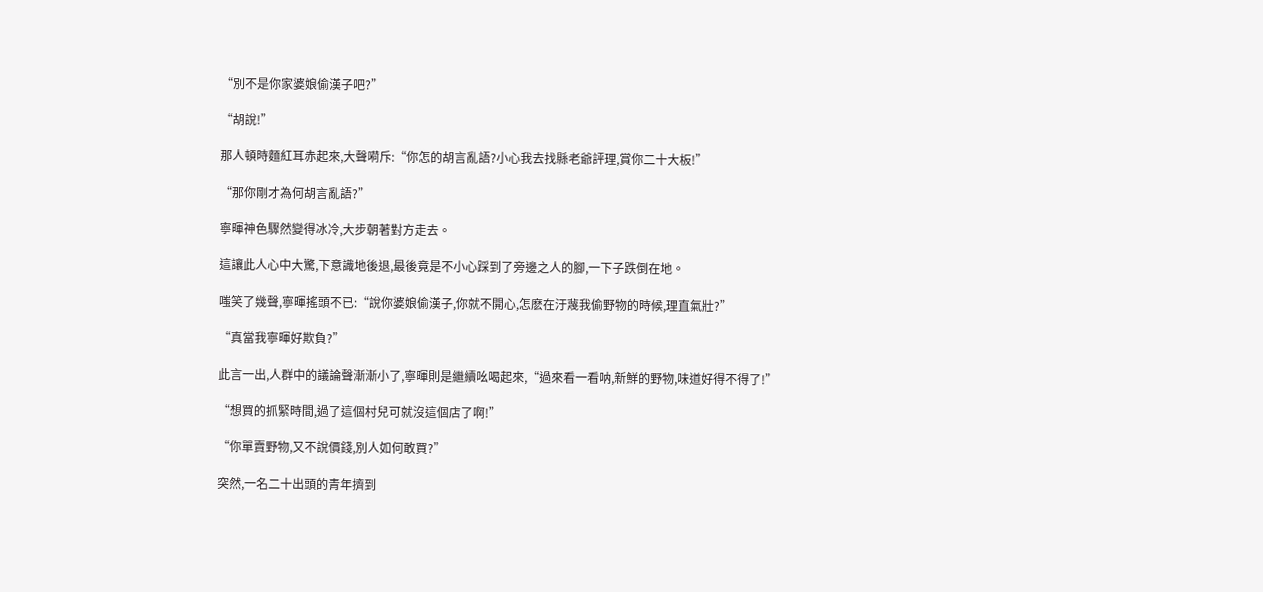“別不是你家婆娘偷漢子吧?”

“胡說!”

那人頓時麵紅耳赤起來,大聲嗬斥:“你怎的胡言亂語?小心我去找縣老爺評理,賞你二十大板!”

“那你剛才為何胡言亂語?”

寧暉神色驟然變得冰冷,大步朝著對方走去。

這讓此人心中大驚,下意識地後退,最後竟是不小心踩到了旁邊之人的腳,一下子跌倒在地。

嗤笑了幾聲,寧暉搖頭不已:“說你婆娘偷漢子,你就不開心,怎麽在汙蔑我偷野物的時候,理直氣壯?”

“真當我寧暉好欺負?”

此言一出,人群中的議論聲漸漸小了,寧暉則是繼續吆喝起來,“過來看一看呐,新鮮的野物,味道好得不得了!”

“想買的抓緊時間,過了這個村兒可就沒這個店了啊!”

“你單賣野物,又不說價錢,別人如何敢買?”

突然,一名二十出頭的青年擠到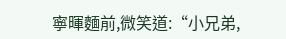寧暉麵前,微笑道:“小兄弟,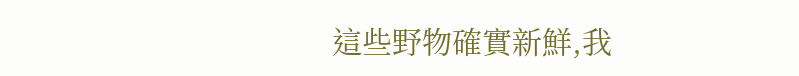這些野物確實新鮮,我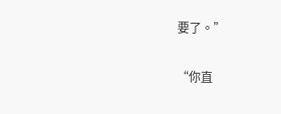要了。”

“你直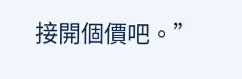接開個價吧。”